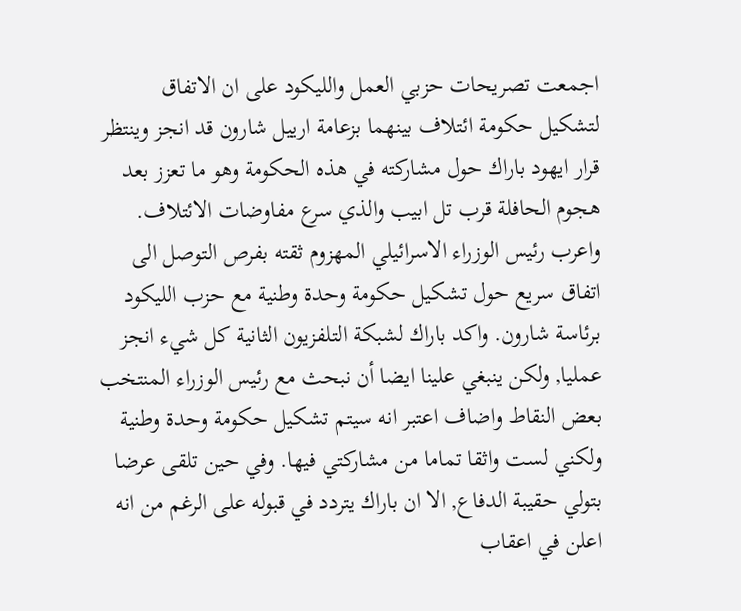اجمعت تصريحات حزبي العمل والليكود على ان الاتفاق لتشكيل حكومة ائتلاف بينهما بزعامة ارييل شارون قد انجز وينتظر قرار ايهود باراك حول مشاركته في هذه الحكومة وهو ما تعزز بعد هجوم الحافلة قرب تل ابيب والذي سرع مفاوضات الائتلاف. واعرب رئيس الوزراء الاسرائيلي المهزوم ثقته بفرص التوصل الى اتفاق سريع حول تشكيل حكومة وحدة وطنية مع حزب الليكود برئاسة شارون. واكد باراك لشبكة التلفزيون الثانية كل شيء انجز عمليا, ولكن ينبغي علينا ايضا أن نبحث مع رئيس الوزراء المنتخب بعض النقاط واضاف اعتبر انه سيتم تشكيل حكومة وحدة وطنية ولكني لست واثقا تماما من مشاركتي فيها. وفي حين تلقى عرضا بتولي حقيبة الدفاع, الا ان باراك يتردد في قبوله على الرغم من انه اعلن في اعقاب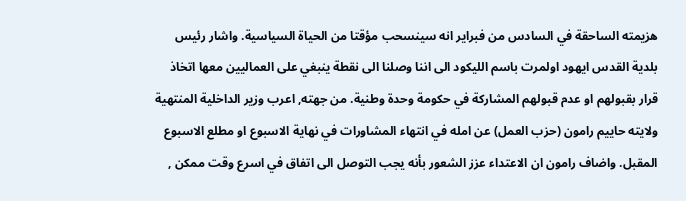هزيمته الساحقة في السادس من فبراير انه سينسحب مؤقتا من الحياة السياسية. واشار رئيس بلدية القدس ايهود اولمرت باسم الليكود الى اننا وصلنا الى نقطة ينبغي على العماليين معها اتخاذ قرار بقبولهم او عدم قبولهم المشاركة في حكومة وحدة وطنية. من جهته, اعرب وزير الداخلية المنتهية ولايته حاييم رامون (حزب العمل) عن امله في انتهاء المشاورات في نهاية الاسبوع او مطلع الاسبوع المقبل. واضاف رامون ان الاعتداء عزز الشعور بأنه يجب التوصل الى اتفاق في اسرع وقت ممكن ,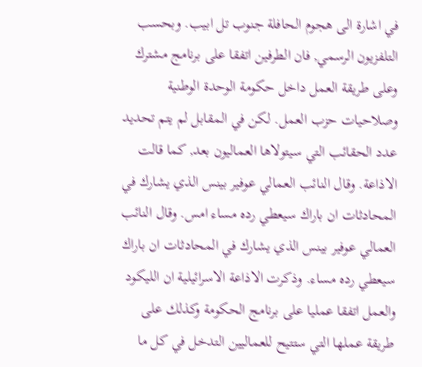في اشارة الى هجوم الحافلة جنوب تل ابيب. وبحسب التلفزيون الرسمي, فان الطرفين اتفقا على برنامج مشترك وعلى طريقة العمل داخل حكومة الوحدة الوطنية وصلاحيات حزب العمل. لكن في المقابل لم يتم تحديد عدد الحقائب التي سيتولاها العماليون بعد, كما قالت الاذاعة. وقال النائب العمالي عوفير بينس الذي يشارك في المحادثات ان باراك سيعطي رده مساء امس. وقال النائب العمالي عوفير بينس الذي يشارك في المحادثات ان باراك سيعطي رده مساء. وذكرت الاذاعة الاسرائيلية ان الليكود والعمل اتفقا عمليا على برنامج الحكومة وكذلك على طريقة عملها التي ستتيح للعماليين التدخل في كل ما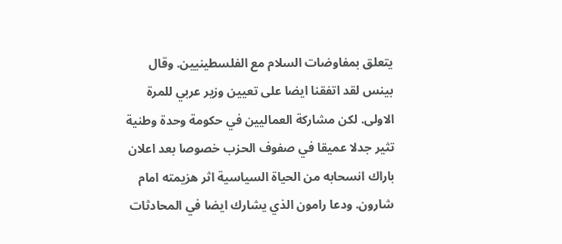يتعلق بمفاوضات السلام مع الفلسطينيين. وقال بينس لقد اتفقنا ايضا على تعيين وزير عربي للمرة الاولى. لكن مشاركة العماليين في حكومة وحدة وطنية تثير جدلا عميقا في صفوف الحزب خصوصا بعد اعلان باراك انسحابه من الحياة السياسية اثر هزيمته امام شارون. ودعا رامون الذي يشارك ايضا في المحادثات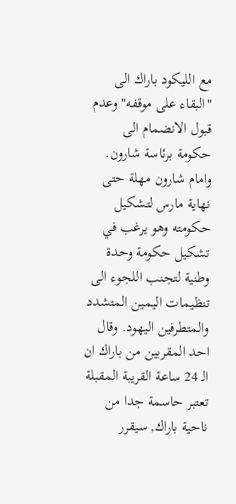مع الليكود باراك الى "البقاء على موقفه" وعدم قبول الانضمام الى حكومة برئاسة شارون. وامام شارون مهلة حتى نهاية مارس لتشكيل حكومته وهو يرغب في تشكيل حكومة وحدة وطنية لتجنب اللجوء الى تنظيمات اليمين المتشدد والمتطرفين اليهود. وقال احد المقربين من باراك ان الـ 24 ساعة القريبة المقبلة تعتبر حاسمة جدا من ناحية باراك, سيقرر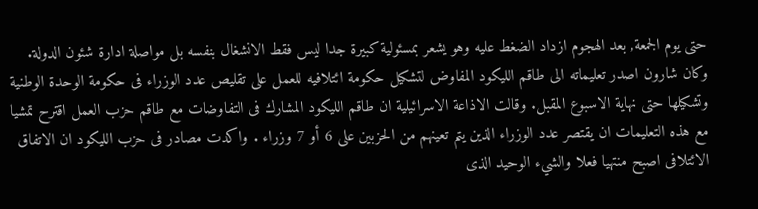حتى يوم الجمعة, بعد الهجوم ازداد الضغط عليه وهو يشعر بمسئولية كبيرة جدا ليس فقط الانشغال بنفسه بل مواصلة ادارة شئون الدولة. وكان شارون اصدر تعليماته الى طاقم الليكود المفاوض لتشكيل حكومة ائتلافيه للعمل على تقليص عدد الوزراء فى حكومة الوحدة الوطنية وتشكيلها حتى نهاية الاسبوع المقبل. وقالت الاذاعة الاسرائيلية ان طاقم الليكود المشارك فى التفاوضات مع طاقم حزب العمل اقترح تمشيا مع هذه التعليمات ان يقتصر عدد الوزراء الذين يتم تعينهم من الحزبين على 6 أو 7 وزراء . واكدت مصادر فى حزب الليكود ان الاتفاق الائتلافى اصبح منتهيا فعلا والشيء الوحيد الذى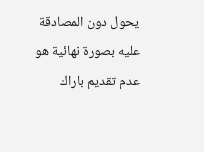يحول دون المصادقة عليه بصورة نهائية هو عدم تقديم باراك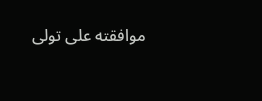موافقته على تولى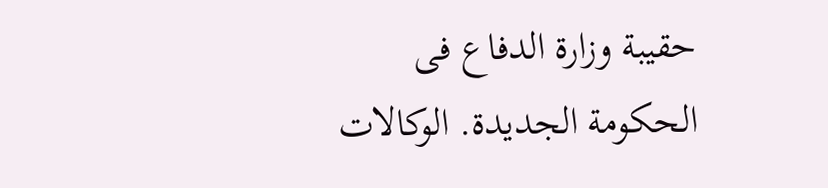حقيبة وزارة الدفاع فى الحكومة الجديدة. الوكالات